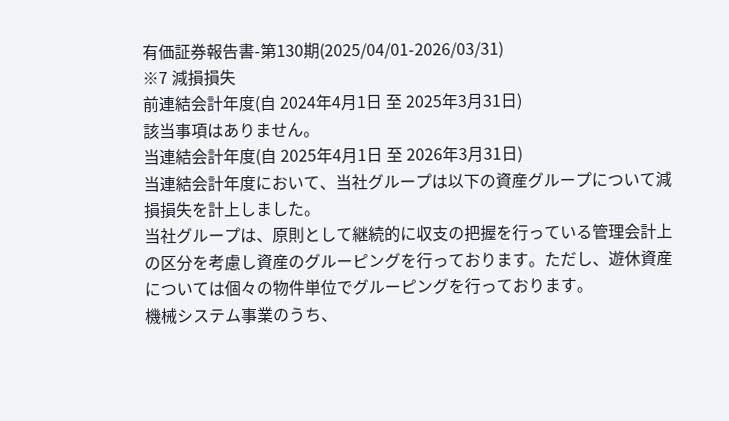有価証券報告書-第130期(2025/04/01-2026/03/31)
※7 減損損失
前連結会計年度(自 2024年4月1日 至 2025年3月31日)
該当事項はありません。
当連結会計年度(自 2025年4月1日 至 2026年3月31日)
当連結会計年度において、当社グループは以下の資産グループについて減損損失を計上しました。
当社グループは、原則として継続的に収支の把握を行っている管理会計上の区分を考慮し資産のグルーピングを行っております。ただし、遊休資産については個々の物件単位でグルーピングを行っております。
機械システム事業のうち、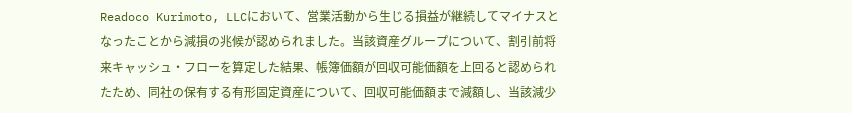Readoco Kurimoto, LLCにおいて、営業活動から生じる損益が継続してマイナスとなったことから減損の兆候が認められました。当該資産グループについて、割引前将来キャッシュ・フローを算定した結果、帳簿価額が回収可能価額を上回ると認められたため、同社の保有する有形固定資産について、回収可能価額まで減額し、当該減少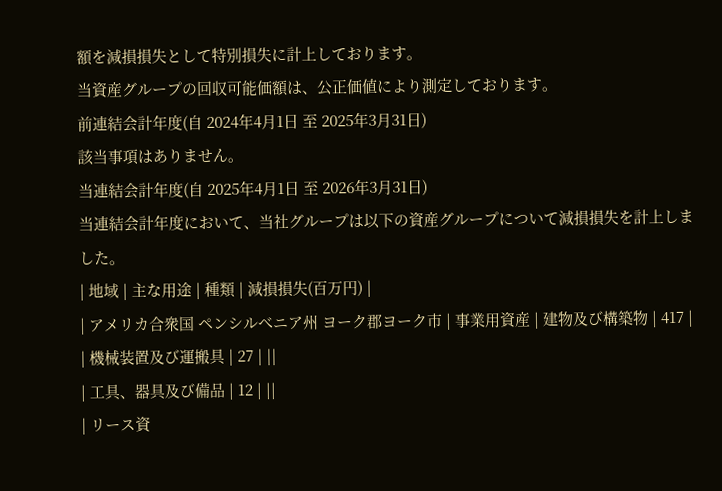額を減損損失として特別損失に計上しております。
当資産グループの回収可能価額は、公正価値により測定しております。
前連結会計年度(自 2024年4月1日 至 2025年3月31日)
該当事項はありません。
当連結会計年度(自 2025年4月1日 至 2026年3月31日)
当連結会計年度において、当社グループは以下の資産グループについて減損損失を計上しました。
| 地域 | 主な用途 | 種類 | 減損損失(百万円) |
| アメリカ合衆国 ペンシルべニア州 ヨーク郡ヨーク市 | 事業用資産 | 建物及び構築物 | 417 |
| 機械装置及び運搬具 | 27 | ||
| 工具、器具及び備品 | 12 | ||
| リース資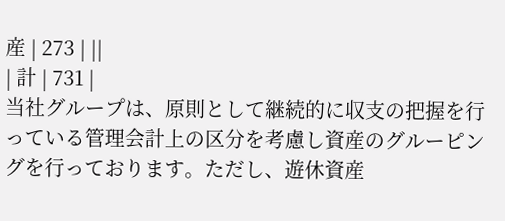産 | 273 | ||
| 計 | 731 |
当社グループは、原則として継続的に収支の把握を行っている管理会計上の区分を考慮し資産のグルーピングを行っております。ただし、遊休資産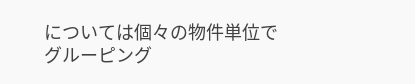については個々の物件単位でグルーピング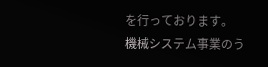を行っております。
機械システム事業のう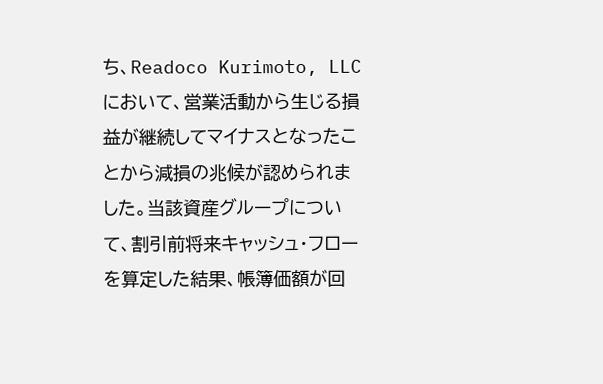ち、Readoco Kurimoto, LLCにおいて、営業活動から生じる損益が継続してマイナスとなったことから減損の兆候が認められました。当該資産グループについて、割引前将来キャッシュ・フローを算定した結果、帳簿価額が回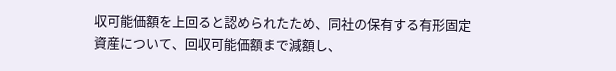収可能価額を上回ると認められたため、同社の保有する有形固定資産について、回収可能価額まで減額し、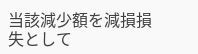当該減少額を減損損失として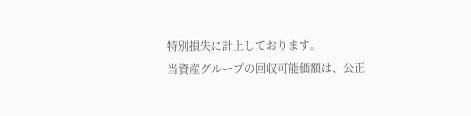特別損失に計上しております。
当資産グループの回収可能価額は、公正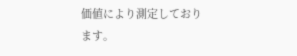価値により測定しております。